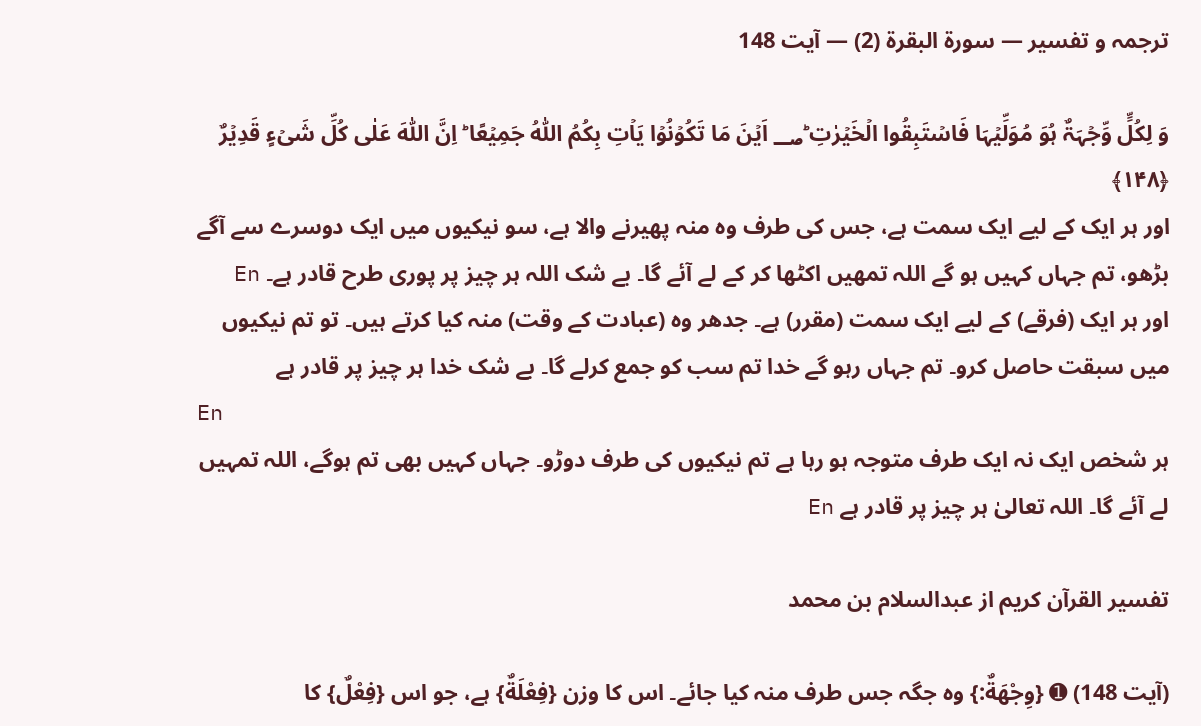ترجمہ و تفسیر — سورۃ البقرة (2) — آیت 148

وَ لِکُلٍّ وِّجۡہَۃٌ ہُوَ مُوَلِّیۡہَا فَاسۡتَبِقُوا الۡخَیۡرٰتِ ؕ؃ اَیۡنَ مَا تَکُوۡنُوۡا یَاۡتِ بِکُمُ اللّٰہُ جَمِیۡعًا ؕ اِنَّ اللّٰہَ عَلٰی کُلِّ شَیۡءٍ قَدِیۡرٌ ﴿۱۴۸﴾
اور ہر ایک کے لیے ایک سمت ہے، جس کی طرف وہ منہ پھیرنے والا ہے، سو نیکیوں میں ایک دوسرے سے آگے بڑھو، تم جہاں کہیں ہو گے اللہ تمھیں اکٹھا کر کے لے آئے گا۔ بے شک اللہ ہر چیز پر پوری طرح قادر ہے۔ En
اور ہر ایک (فرقے) کے لیے ایک سمت (مقرر) ہے۔ جدھر وہ (عبادت کے وقت) منہ کیا کرتے ہیں۔ تو تم نیکیوں میں سبقت حاصل کرو۔ تم جہاں رہو گے خدا تم سب کو جمع کرلے گا۔ بے شک خدا ہر چیز پر قادر ہے
En
ہر شخص ایک نہ ایک طرف متوجہ ہو رہا ہے تم نیکیوں کی طرف دوڑو۔ جہاں کہیں بھی تم ہوگے، اللہ تمہیں لے آئے گا۔ اللہ تعالیٰ ہر چیز پر قادر ہے En

تفسیر القرآن کریم از عبدالسلام بن محمد

(آیت 148) ➊ {وِجْهَةٌ:} وہ جگہ جس طرف منہ کیا جائے۔ اس کا وزن {فِعْلَةٌ} ہے، جو اس {فِعْلٌ} کا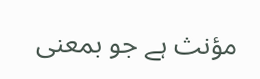مؤنث ہے جو بمعنی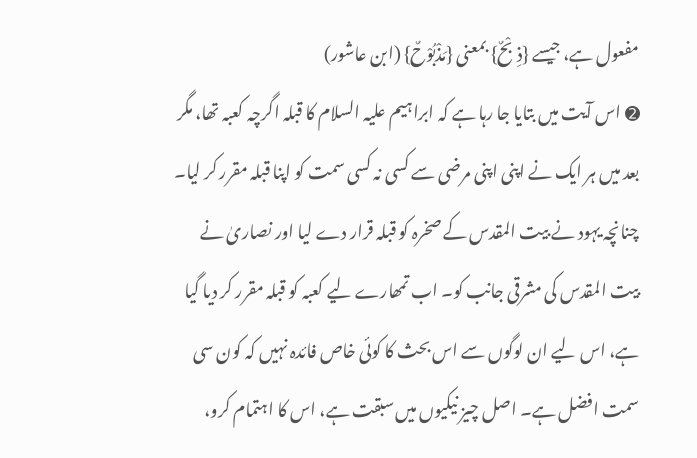مفعول ہے، جیسے {ذِبْحٌ} بمعنی {مَذْبُوْحٌ} (ابن عاشور)
➋ اس آیت میں بتایا جا رہا ہے کہ ابراہیم علیہ السلام کا قبلہ اگرچہ کعبہ تھا، مگر بعد میں ہر ایک نے اپنی اپنی مرضی سے کسی نہ کسی سمت کو اپنا قبلہ مقرر کر لیا۔ چنانچہ یہود نے بیت المقدس کے صخرہ کو قبلہ قرار دے لیا اور نصاریٰ نے بیت المقدس کی مشرقی جانب کو۔ اب تمھارے لیے کعبہ کو قبلہ مقرر کر دیا گیا ہے، اس لیے ان لوگوں سے اس بحث کا کوئی خاص فائدہ نہیں کہ کون سی سمت افضل ہے۔ اصل چیز نیکیوں میں سبقت ہے، اس کا اہتمام کرو،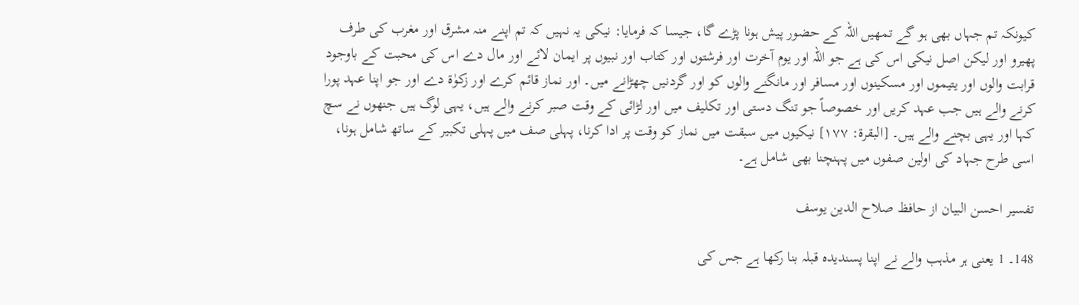کیونکہ تم جہاں بھی ہو گے تمھیں اللہ کے حضور پیش ہونا پڑے گا، جیسا کہ فرمایا: نیکی یہ نہیں کہ تم اپنے منہ مشرق اور مغرب کی طرف پھیرو اور لیکن اصل نیکی اس کی ہے جو اللہ اور یوم آخرت اور فرشتوں اور کتاب اور نبیوں پر ایمان لائے اور مال دے اس کی محبت کے باوجود قرابت والوں اور یتیموں اور مسکینوں اور مسافر اور مانگنے والوں کو اور گردنیں چھڑانے میں۔ اور نماز قائم کرے اور زکوٰۃ دے اور جو اپنا عہد پورا کرنے والے ہیں جب عہد کریں اور خصوصاً جو تنگ دستی اور تکلیف میں اور لڑائی کے وقت صبر کرنے والے ہیں، یہی لوگ ہیں جنھوں نے سچ کہا اور یہی بچنے والے ہیں۔ [البقرۃ: ۱۷۷] نیکیوں میں سبقت میں نماز کو وقت پر ادا کرنا، پہلی صف میں پہلی تکبیر کے ساتھ شامل ہونا، اسی طرح جہاد کی اولین صفوں میں پہنچنا بھی شامل ہے۔

تفسیر احسن البیان از حافظ صلاح الدین یوسف

148۔ 1 یعنی ہر مذہب والے نے اپنا پسندیدہ قبلہ بنا رکھا ہے جس کی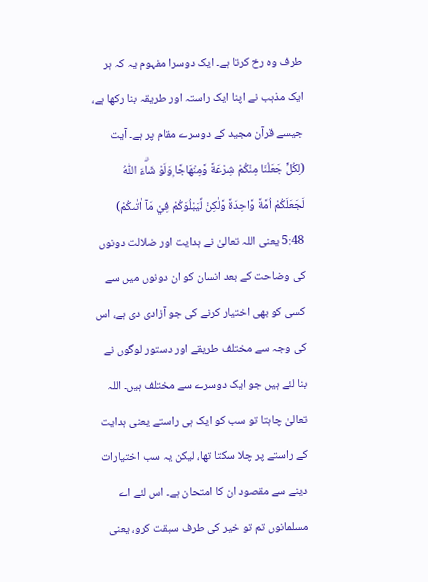طرف وہ رخ کرتا ہے۔ ایک دوسرا مفہوم یہ کہ ہر ایک مذہب نے اپنا ایک راستہ اور طریقہ بنا رکھا ہے، جیسے قرآن مجید کے دوسرے مقام پر ہے۔ آیت (لِكُلٍّ جَعَلْنَا مِنْكُمْ شِرْعَةً وَّمِنْهَاجًا ۭوَلَوْ شَاۗءَ اللّٰهُ لَجَعَلَكُمْ اُمَّةً وَّاحِدَةً وَّلٰكِنْ لِّيَبْلُوَكُمْ فِيْ مَآ اٰتٰىكُمْ) 5:48 یعنی اللہ تعالیٰ نے ہدایت اور ضلالت دونوں کی وضاحت کے بعد انسان کو ان دونوں میں سے کسی کو بھی اختیار کرنے کی جو آزادی دی ہے، اس کی وجہ سے مختلف طریقے اور دستور لوگوں نے بنا لئے ہیں جو ایک دوسرے سے مختلف ہیں۔ اللہ تعالیٰ چاہتا تو سب کو ایک ہی راستے یعنی ہدایت کے راستے پر چلا سکتا تھا، لیکن یہ سب اختیارات دینے سے مقصود ان کا امتحان ہے۔ اس لئے اے مسلمانوں تم تو خیر کی طرف سبقت کرو، یعنی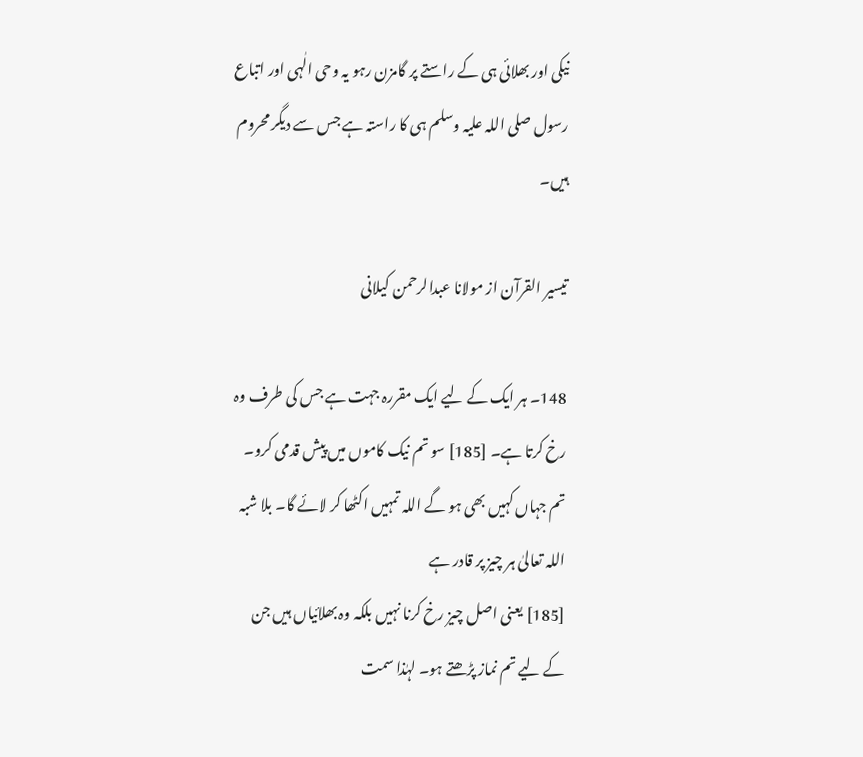نیکی اور بھلائی ہی کے راستے پر گامزن رہو یہ وحی الٰہی اور اتباع رسول صلی اللہ علیہ وسلم ہی کا راستہ ہے جس سے دیگر محروم ہیں۔

تيسير القرآن از مولانا عبدالرحمن کیلانی

148۔ ہر ایک کے لیے ایک مقررہ جہت ہے جس کی طرف وہ رخ کرتا ہے۔ [185] سو تم نیک کاموں میں پیش قدمی کرو۔ تم جہاں کہیں بھی ہو گے اللہ تمہیں اکٹھا کر لائے گا۔ بلا شبہ اللہ تعالیٰ ہر چیز پر قادر ہے
[185] یعنی اصل چیز رخ کرنا نہیں بلکہ وہ بھلائیاں ہیں جن کے لیے تم نماز پڑھتے ہو۔ لہٰذا سمت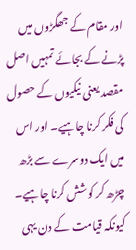اور مقام کے جھگڑوں میں پڑنے کے بجائے تمہیں اصل مقصد یعنی نیکیوں کے حصول کی فکر کرنا چاہیے۔ اور اس میں ایک دوسرے سے بڑھ چڑھ کر کوشش کرنا چاہیے۔ کیونکہ قیامت کے دن یہی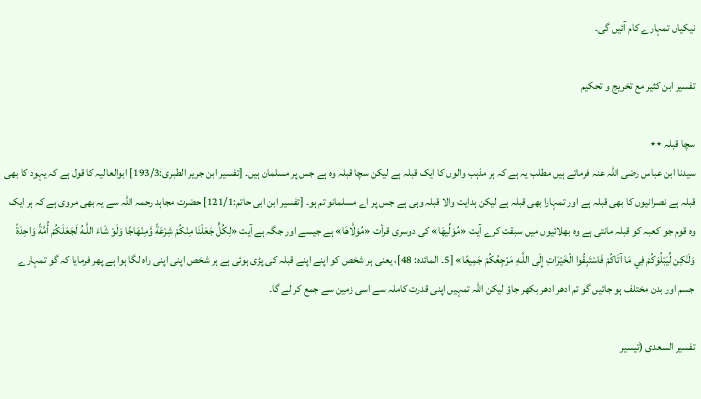نیکیاں تمہارے کام آئیں گی۔

تفسیر ابن کثیر مع تخریج و تحکیم

سچا قبلہ ٭٭
سیدنا ابن عباس رضی اللہ عنہ فرماتے ہیں مطلب یہ ہے کہ ہر مذہب والوں کا ایک قبلہ ہے لیکن سچا قبلہ وہ ہے جس پر مسلمان ہیں۔ [تفسیر ابن جریر الطبری:193/3] ابوالعالیہ کا قول ہے کہ یہود کا بھی قبلہ ہے نصرانیوں کا بھی قبلہ ہے اور تمہارا بھی قبلہ ہے لیکن ہدایت والا قبلہ وہی ہے جس پر اے مسلمانو تم ہو۔ [تفسیر ابن ابی حاتم:121/1] حضرت مجاہد رحمہ اللہ سے یہ بھی مروی ہے کہ ہر ایک وہ قوم جو کعبہ کو قبلہ مانتی ہے وہ بھلائیوں میں سبقت کرے آیت «مُوَلِّيهَا» کی دوسری قرأت «مُوَلَّاھَا» ہے جیسے اور جگہ ہے آیت «لِكُلٍّ جَعَلْنَا مِنْكُمْ شِرْعَةً وَّمِنْهَاجًا وَلَوْ شَاءَ اللَّـهُ لَجَعَلَكُمْ أُمَّةً وَاحِدَةً وَلَـٰكِن لِّيَبْلُوَكُمْ فِي مَا آتَاكُمْ فَاسْتَبِقُوا الْخَيْرَاتِ إِلَى اللَّـهِ مَرْجِعُكُمْ جَمِيعًا» [5۔ المائدہ: 48]، یعنی ہر شخص کو اپنے اپنے قبلہ کی پڑی ہوئی ہے ہر شخص اپنی اپنی راہ لگا ہوا ہے پھر فرمایا کہ گو تمہارے جسم اور بدن مختلف ہو جائیں گو تم ادھر ادھر بکھر جاؤ لیکن اللہ تمہیں اپنی قدرت کاملہ سے اسی زمین سے جمع کر لے گا۔

تفسیر السعدی (تیسیر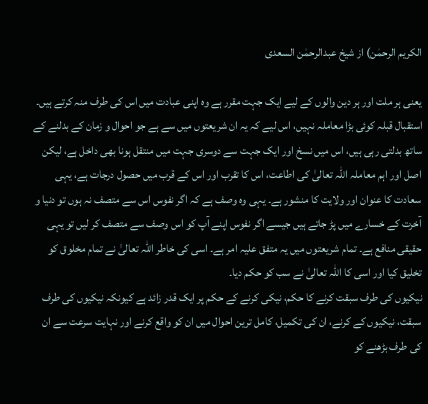الکریم الرحمٰن) از شیخ عبدالرحمٰن السعدی

یعنی ہر ملت اور ہر دین والوں کے لیے ایک جہت مقرر ہے وہ اپنی عبادت میں اس کی طرف منہ کرتے ہیں۔ استقبال قبلہ کوئی بڑا معاملہ نہیں، اس لیے کہ یہ ان شریعتوں میں سے ہے جو احوال و زمان کے بدلنے کے ساتھ بدلتی رہی ہیں، اس میں نسخ اور ایک جہت سے دوسری جہت میں منتقل ہونا بھی داخل ہے، لیکن اصل اور اہم معاملہ اللہ تعالیٰ کی اطاعت، اس کا تقرب اور اس کے قرب میں حصول درجات ہے، یہی سعادت کا عنوان اور ولایت کا منشور ہے۔ یہی وہ وصف ہے کہ اگر نفوس اس سے متصف نہ ہوں تو دنیا و آخرت کے خسارے میں پڑ جاتے ہیں جیسے اگر نفوس اپنے آپ کو اس وصف سے متصف کر لیں تو یہی حقیقی منافع ہے۔ تمام شریعتوں میں یہ متفق علیہ امر ہے۔ اسی کی خاطر اللہ تعالیٰ نے تمام مخلوق کو تخلیق کیا اور اسی کا اللہ تعالیٰ نے سب کو حکم دیا۔
نیکیوں کی طرف سبقت کرنے کا حکم، نیکی کرنے کے حکم پر ایک قدر زائد ہے کیونکہ نیکیوں کی طرف سبقت، نیکیوں کے کرنے، ان کی تکمیل، کامل ترین احوال میں ان کو واقع کرنے اور نہایت سرعت سے ان کی طرف بڑھنے کو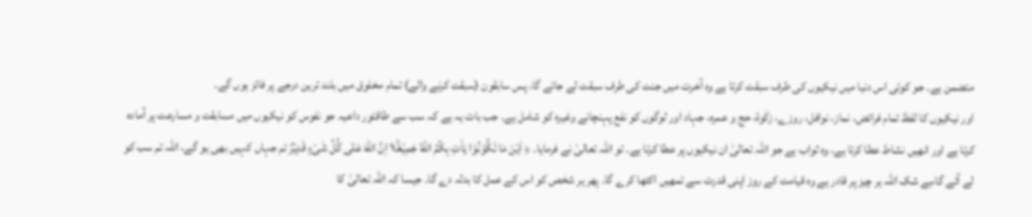متضمن ہے۔ جو کوئی اس دنیا میں نیکیوں کی طرف سبقت کرتا ہے وہ آخرت میں جنت کی طرف سبقت لے جائے گا، پس سابقون (سبقت کرنے والے) تمام مخلوق میں بلند ترین درجے پر فائز ہوں گے۔
اور نیکیوں کا لفظ تمام فرائض، نماز، نوافل، روزے، زکٰوۃ، حج و عمرہ، جہاد اور لوگوں کو نفع پہنچانے وغیرہ کو شامل ہے۔ جب بات یہ ہے کہ سب سے طاقتور داعیہ جو نفوس کو نیکیوں میں مسابقت و مسارعت پر آمادہ کرتا ہے اور انھیں نشاط عطا کرتا ہے، وہ ثواب ہے جو اللہ تعالیٰ ان نیکیوں پر عطا کرتا ہے۔ تو اللہ تعالیٰ نے فرمایا۔ ﴿ اَیْنَ مَا تَكُ٘وْنُوْا یَاْتِ بِكُمُ اللّٰهُ جَمِیْعًا١ؕ اِنَّ اللّٰهَ عَلٰى كُ٘لِّ شَیْءٍ قَدِیْرٌ تم جہاں کہیں بھی ہو گے، اللہ تم سب کو لے آئے گا،بے شک اللہ ہر چیز پر قادر ہے وہ قیامت کے روز اپنی قدرت سے تمھیں اکٹھا کرے گا۔ پھر ہر شخص کو اس کے عمل کا بدلہ دے گا۔ جیسا کہ اللہ تعالیٰ کا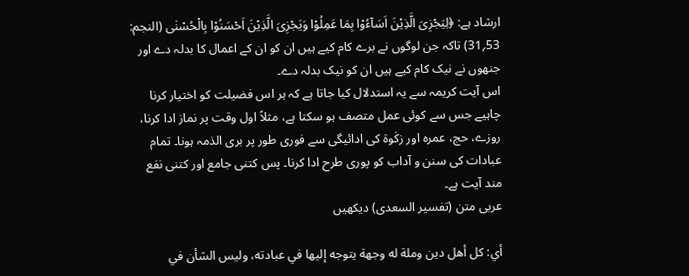ارشاد ہے: ﴿لِیَجْزِیَ الَّذِیْنَ اَسَآءُوْا بِمَا عَمِلُوْا وَیَجْزِیَ الَّذِیْنَ اَحْسَنُوْا بِالْحُسْنٰى (النجم: 53؍31) تاکہ جن لوگوں نے برے کام کیے ہیں ان کو ان کے اعمال کا بدلہ دے اور جنھوں نے نیک کام کیے ہیں ان کو نیک بدلہ دے۔
اس آیت کریمہ سے یہ استدلال کیا جاتا ہے کہ ہر اس فضیلت کو اختیار کرنا چاہیے جس سے کوئی عمل متصف ہو سکتا ہے، مثلاً اول وقت پر نماز ادا کرنا، روزے، حج، عمرہ اور زکٰوۃ کی ادائیگی سے فوری طور پر بری الذمہ ہونا۔ تمام عبادات کی سنن و آداب کو پوری طرح ادا کرنا۔ پس کتنی جامع اور کتنی نفع مند آیت ہے۔
عربی متن (تفسیر السعدی) دیکھیں

أي: كل أهل دين وملة له وجهة يتوجه إليها في عبادته، وليس الشأن في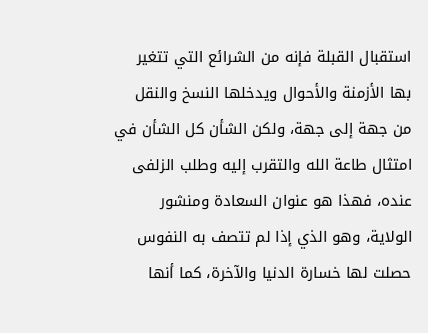استقبال القبلة فإنه من الشرائع التي تتغير بها الأزمنة والأحوال ويدخلها النسخ والنقل من جهة إلى جهة، ولكن الشأن كل الشأن في امتثال طاعة الله والتقرب إليه وطلب الزلفى عنده، فهذا هو عنوان السعادة ومنشور الولاية، وهو الذي إذا لم تتصف به النفوس حصلت لها خسارة الدنيا والآخرة، كما أنها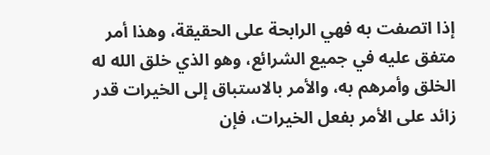إذا اتصفت به فهي الرابحة على الحقيقة، وهذا أمر متفق عليه في جميع الشرائع، وهو الذي خلق الله له الخلق وأمرهم به، والأمر بالاستباق إلى الخيرات قدر زائد على الأمر بفعل الخيرات، فإن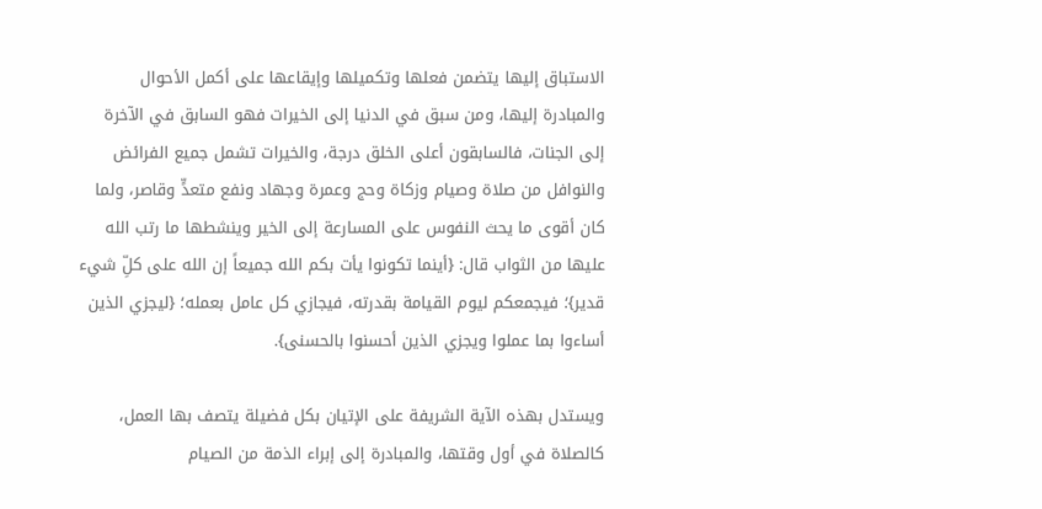الاستباق إليها يتضمن فعلها وتكميلها وإيقاعها على أكمل الأحوال والمبادرة إليها، ومن سبق في الدنيا إلى الخيرات فهو السابق في الآخرة إلى الجنات، فالسابقون أعلى الخلق درجة، والخيرات تشمل جميع الفرائض والنوافل من صلاة وصيام وزكاة وحج وعمرة وجهاد ونفع متعدٍّ وقاصر، ولما كان أقوى ما يحث النفوس على المسارعة إلى الخير وينشطها ما رتب الله عليها من الثواب قال: {أينما تكونوا يأت بكم الله جميعاً إن الله على كلِّ شيء قدير}؛ فيجمعكم ليوم القيامة بقدرته، فيجازي كل عامل بعمله؛ {ليجزي الذين أساءوا بما عملوا ويجزي الذين أحسنوا بالحسنى}.

ويستدل بهذه الآية الشريفة على الإتيان بكل فضيلة يتصف بها العمل، كالصلاة في أول وقتها، والمبادرة إلى إبراء الذمة من الصيام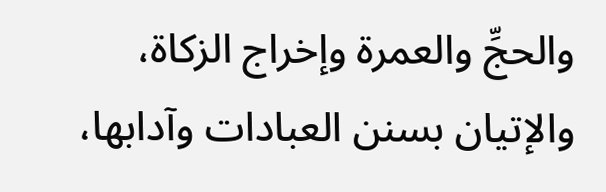والحجِّ والعمرة وإخراج الزكاة، والإتيان بسنن العبادات وآدابها،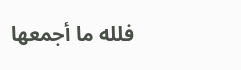فلله ما أجمعها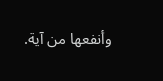وأنفعها من آية.